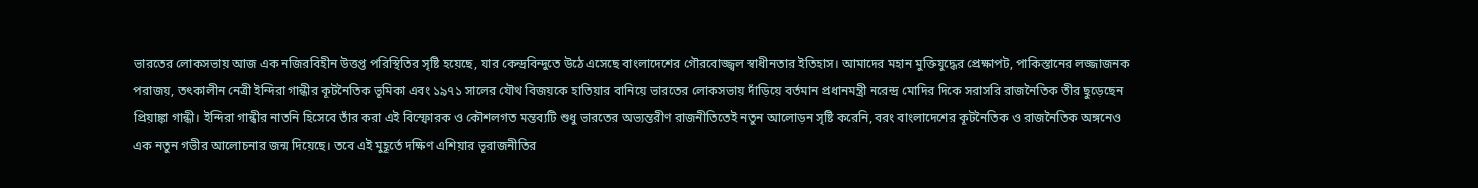ভারতের লোকসভায় আজ এক নজিরবিহীন উত্তপ্ত পরিস্থিতির সৃষ্টি হয়েছে, যার কেন্দ্রবিন্দুতে উঠে এসেছে বাংলাদেশের গৌরবোজ্জ্বল স্বাধীনতার ইতিহাস। আমাদের মহান মুক্তিযুদ্ধের প্রেক্ষাপট, পাকিস্তানের লজ্জাজনক পরাজয়, তৎকালীন নেত্রী ইন্দিরা গান্ধীর কূটনৈতিক ভূমিকা এবং ১৯৭১ সালের যৌথ বিজয়কে হাতিয়ার বানিয়ে ভারতের লোকসভায় দাঁড়িয়ে বর্তমান প্রধানমন্ত্রী নরেন্দ্র মোদির দিকে সরাসরি রাজনৈতিক তীর ছুড়েছেন প্রিয়াঙ্কা গান্ধী। ইন্দিরা গান্ধীর নাতনি হিসেবে তাঁর করা এই বিস্ফোরক ও কৌশলগত মন্তব্যটি শুধু ভারতের অভ্যন্তরীণ রাজনীতিতেই নতুন আলোড়ন সৃষ্টি করেনি, বরং বাংলাদেশের কূটনৈতিক ও রাজনৈতিক অঙ্গনেও এক নতুন গভীর আলোচনার জন্ম দিয়েছে। তবে এই মুহূর্তে দক্ষিণ এশিয়ার ভূরাজনীতির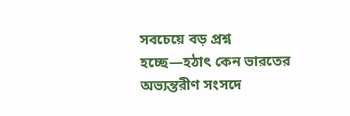সবচেয়ে বড় প্রশ্ন হচ্ছে—হঠাৎ কেন ভারতের অভ্যন্তরীণ সংসদে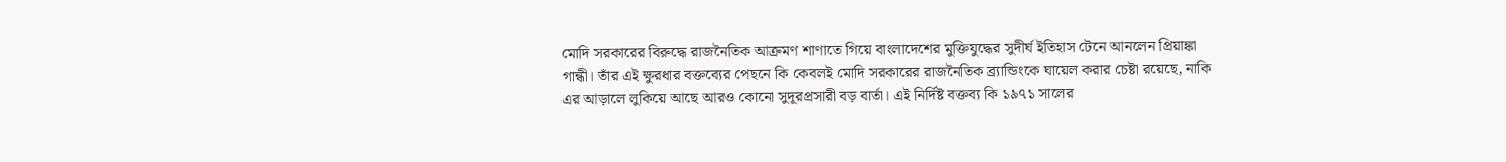মোদি সরকারের বিরুদ্ধে রাজনৈতিক আক্রমণ শাণাতে গিয়ে বাংলাদেশের মুক্তিযুদ্ধের সুদীর্ঘ ইতিহাস টেনে আনলেন প্রিয়াঙ্কা গান্ধী। তাঁর এই ক্ষুরধার বক্তব্যের পেছনে কি কেবলই মোদি সরকারের রাজনৈতিক ব্র্যান্ডিংকে ঘায়েল করার চেষ্টা রয়েছে, নাকি এর আড়ালে লুকিয়ে আছে আরও কোনো সুদূরপ্রসারী বড় বার্তা। এই নির্দিষ্ট বক্তব্য কি ১৯৭১ সালের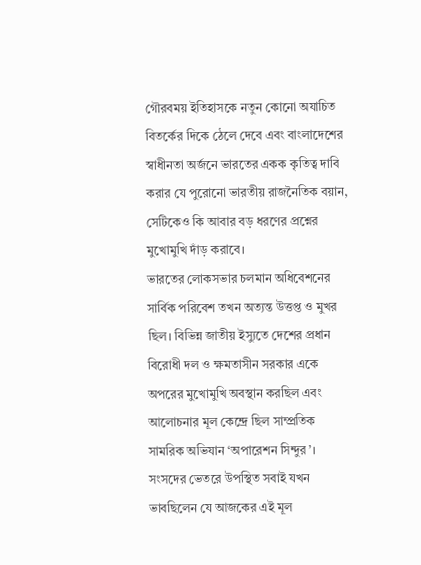গৌরবময় ইতিহাসকে নতুন কোনো অযাচিত বিতর্কের দিকে ঠেলে দেবে এবং বাংলাদেশের স্বাধীনতা অর্জনে ভারতের একক কৃতিত্ব দাবি করার যে পুরোনো ভারতীয় রাজনৈতিক বয়ান, সেটিকেও কি আবার বড় ধরণের প্রশ্নের মুখোমুখি দাঁড় করাবে।
ভারতের লোকসভার চলমান অধিবেশনের সার্বিক পরিবেশ তখন অত্যন্ত উত্তপ্ত ও মুখর ছিল। বিভিন্ন জাতীয় ইস্যুতে দেশের প্রধান বিরোধী দল ও ক্ষমতাসীন সরকার একে অপরের মুখোমুখি অবস্থান করছিল এবং আলোচনার মূল কেন্দ্রে ছিল সাম্প্রতিক সামরিক অভিযান ‘অপারেশন সিন্দুর’। সংসদের ভেতরে উপস্থিত সবাই যখন ভাবছিলেন যে আজকের এই মূল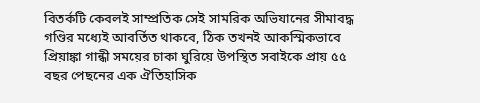বিতর্কটি কেবলই সাম্প্রতিক সেই সামরিক অভিযানের সীমাবদ্ধ গণ্ডির মধ্যেই আবর্তিত থাকবে, ঠিক তখনই আকস্মিকভাবে প্রিয়াঙ্কা গান্ধী সময়ের চাকা ঘুরিয়ে উপস্থিত সবাইকে প্রায় ৫৫ বছর পেছনের এক ঐতিহাসিক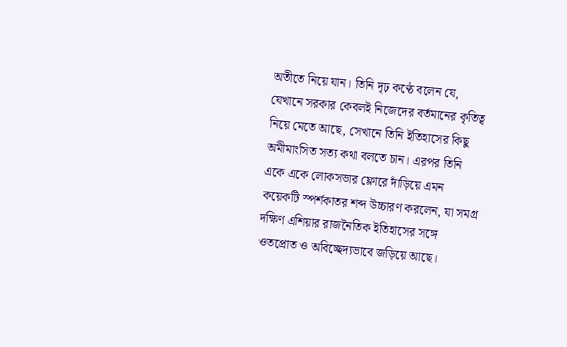অতীতে নিয়ে যান। তিনি দৃঢ় কণ্ঠে বলেন যে, যেখানে সরকার কেবলই নিজেদের বর্তমানের কৃতিত্ব নিয়ে মেতে আছে, সেখানে তিনি ইতিহাসের কিছু অমীমাংসিত সত্য কথা বলতে চান। এরপর তিনি একে একে লোকসভার ফ্লোরে দাঁড়িয়ে এমন কয়েকটি স্পর্শকাতর শব্দ উচ্চারণ করলেন, যা সমগ্র দক্ষিণ এশিয়ার রাজনৈতিক ইতিহাসের সঙ্গে ওতপ্রোত ও অবিচ্ছেদ্যভাবে জড়িয়ে আছে।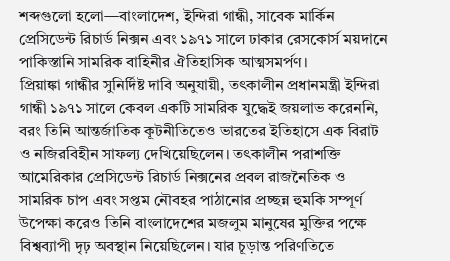শব্দগুলো হলো—বাংলাদেশ, ইন্দিরা গান্ধী, সাবেক মার্কিন প্রেসিডেন্ট রিচার্ড নিক্সন এবং ১৯৭১ সালে ঢাকার রেসকোর্স ময়দানে পাকিস্তানি সামরিক বাহিনীর ঐতিহাসিক আত্মসমর্পণ।
প্রিয়াঙ্কা গান্ধীর সুনির্দিষ্ট দাবি অনুযায়ী, তৎকালীন প্রধানমন্ত্রী ইন্দিরা গান্ধী ১৯৭১ সালে কেবল একটি সামরিক যুদ্ধেই জয়লাভ করেননি, বরং তিনি আন্তর্জাতিক কূটনীতিতেও ভারতের ইতিহাসে এক বিরাট ও নজিরবিহীন সাফল্য দেখিয়েছিলেন। তৎকালীন পরাশক্তি আমেরিকার প্রেসিডেন্ট রিচার্ড নিক্সনের প্রবল রাজনৈতিক ও সামরিক চাপ এবং সপ্তম নৌবহর পাঠানোর প্রচ্ছন্ন হুমকি সম্পূর্ণ উপেক্ষা করেও তিনি বাংলাদেশের মজলুম মানুষের মুক্তির পক্ষে বিশ্বব্যাপী দৃঢ় অবস্থান নিয়েছিলেন। যার চূড়ান্ত পরিণতিতে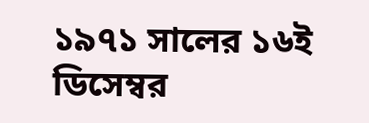১৯৭১ সালের ১৬ই ডিসেম্বর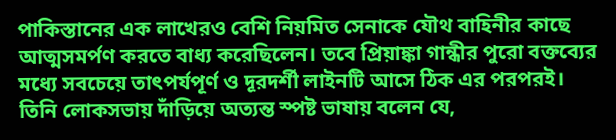পাকিস্তানের এক লাখেরও বেশি নিয়মিত সেনাকে যৌথ বাহিনীর কাছে আত্মসমর্পণ করতে বাধ্য করেছিলেন। তবে প্রিয়াঙ্কা গান্ধীর পুরো বক্তব্যের মধ্যে সবচেয়ে তাৎপর্যপূর্ণ ও দূরদর্শী লাইনটি আসে ঠিক এর পরপরই। তিনি লোকসভায় দাঁড়িয়ে অত্যন্ত স্পষ্ট ভাষায় বলেন যে,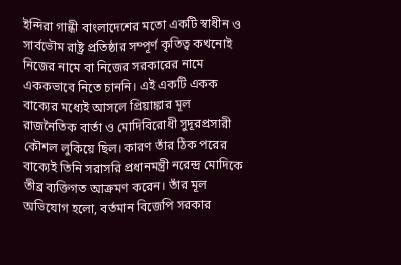ইন্দিরা গান্ধী বাংলাদেশের মতো একটি স্বাধীন ও সার্বভৌম রাষ্ট্র প্রতিষ্ঠার সম্পূর্ণ কৃতিত্ব কখনোই নিজের নামে বা নিজের সরকারের নামে এককভাবে নিতে চাননি। এই একটি একক বাক্যের মধ্যেই আসলে প্রিয়াঙ্কার মূল রাজনৈতিক বার্তা ও মোদিবিরোধী সুদূরপ্রসারী কৌশল লুকিয়ে ছিল। কারণ তাঁর ঠিক পরের বাক্যেই তিনি সরাসরি প্রধানমন্ত্রী নরেন্দ্র মোদিকে তীব্র ব্যক্তিগত আক্রমণ করেন। তাঁর মূল অভিযোগ হলো, বর্তমান বিজেপি সরকার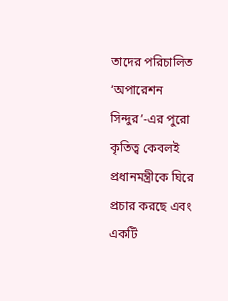তাদের পরিচালিত ‘অপারেশন সিন্দুর’-এর পুরো কৃতিত্ব কেবলই প্রধানমন্ত্রীকে ঘিরে প্রচার করছে এবং একটি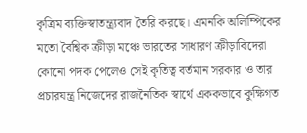কৃত্রিম ব্যক্তিস্বাতন্ত্র্যবাদ তৈরি করছে। এমনকি অলিম্পিকের মতো বৈশ্বিক ক্রীড়া মঞ্চে ভারতের সাধারণ ক্রীড়াবিদেরা কোনো পদক পেলেও সেই কৃতিত্ব বর্তমান সরকার ও তার প্রচারযন্ত্র নিজেদের রাজনৈতিক স্বার্থে এককভাবে কুক্ষিগত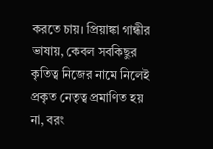করতে চায়। প্রিয়াঙ্কা গান্ধীর ভাষায়, কেবল সবকিছুর কৃতিত্ব নিজের নামে নিলেই প্রকৃত নেতৃত্ব প্রমাণিত হয় না, বরং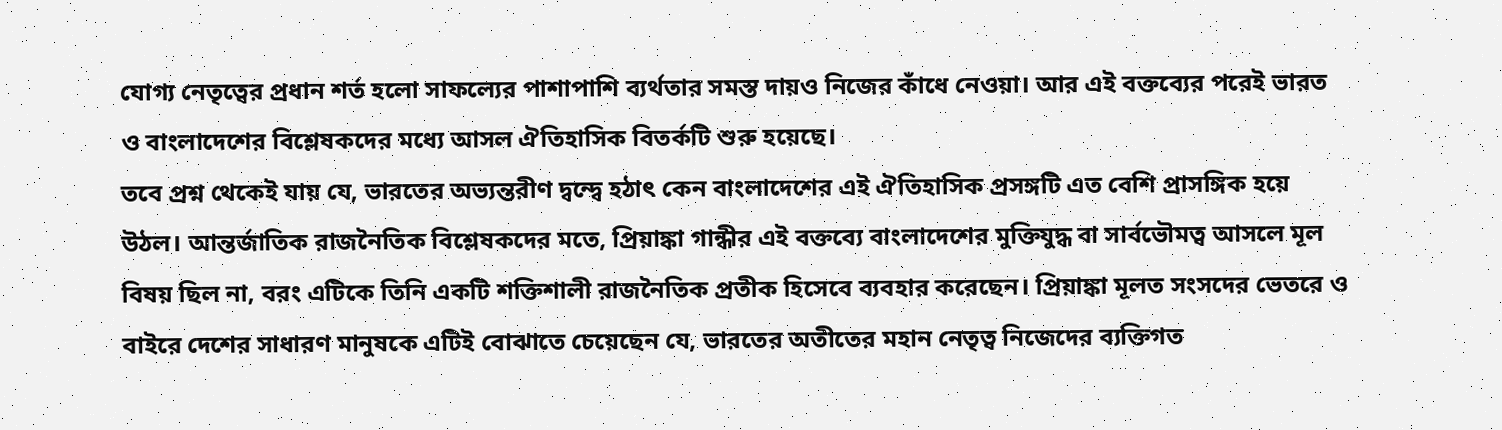যোগ্য নেতৃত্বের প্রধান শর্ত হলো সাফল্যের পাশাপাশি ব্যর্থতার সমস্ত দায়ও নিজের কাঁধে নেওয়া। আর এই বক্তব্যের পরেই ভারত ও বাংলাদেশের বিশ্লেষকদের মধ্যে আসল ঐতিহাসিক বিতর্কটি শুরু হয়েছে।
তবে প্রশ্ন থেকেই যায় যে, ভারতের অভ্যন্তরীণ দ্বন্দ্বে হঠাৎ কেন বাংলাদেশের এই ঐতিহাসিক প্রসঙ্গটি এত বেশি প্রাসঙ্গিক হয়ে উঠল। আন্তর্জাতিক রাজনৈতিক বিশ্লেষকদের মতে, প্রিয়াঙ্কা গান্ধীর এই বক্তব্যে বাংলাদেশের মুক্তিযুদ্ধ বা সার্বভৌমত্ব আসলে মূল বিষয় ছিল না, বরং এটিকে তিনি একটি শক্তিশালী রাজনৈতিক প্রতীক হিসেবে ব্যবহার করেছেন। প্রিয়াঙ্কা মূলত সংসদের ভেতরে ও বাইরে দেশের সাধারণ মানুষকে এটিই বোঝাতে চেয়েছেন যে, ভারতের অতীতের মহান নেতৃত্ব নিজেদের ব্যক্তিগত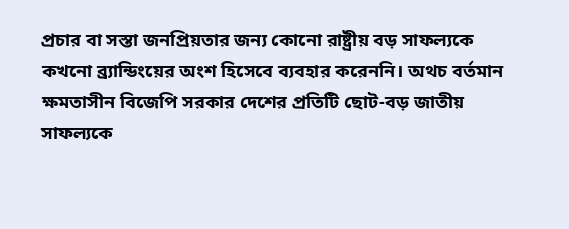প্রচার বা সস্তা জনপ্রিয়তার জন্য কোনো রাষ্ট্রীয় বড় সাফল্যকে কখনো ব্র্যান্ডিংয়ের অংশ হিসেবে ব্যবহার করেননি। অথচ বর্তমান ক্ষমতাসীন বিজেপি সরকার দেশের প্রতিটি ছোট-বড় জাতীয় সাফল্যকে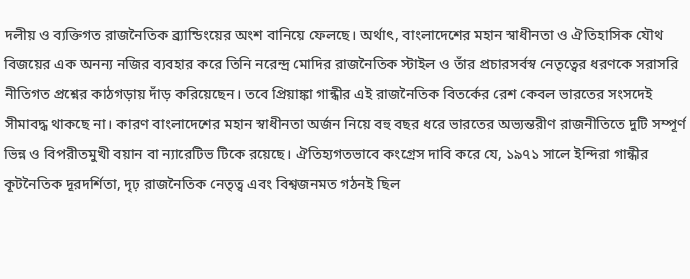দলীয় ও ব্যক্তিগত রাজনৈতিক ব্র্যান্ডিংয়ের অংশ বানিয়ে ফেলছে। অর্থাৎ, বাংলাদেশের মহান স্বাধীনতা ও ঐতিহাসিক যৌথ বিজয়ের এক অনন্য নজির ব্যবহার করে তিনি নরেন্দ্র মোদির রাজনৈতিক স্টাইল ও তাঁর প্রচারসর্বস্ব নেতৃত্বের ধরণকে সরাসরি নীতিগত প্রশ্নের কাঠগড়ায় দাঁড় করিয়েছেন। তবে প্রিয়াঙ্কা গান্ধীর এই রাজনৈতিক বিতর্কের রেশ কেবল ভারতের সংসদেই সীমাবদ্ধ থাকছে না। কারণ বাংলাদেশের মহান স্বাধীনতা অর্জন নিয়ে বহু বছর ধরে ভারতের অভ্যন্তরীণ রাজনীতিতে দুটি সম্পূর্ণ ভিন্ন ও বিপরীতমুখী বয়ান বা ন্যারেটিভ টিকে রয়েছে। ঐতিহ্যগতভাবে কংগ্রেস দাবি করে যে, ১৯৭১ সালে ইন্দিরা গান্ধীর কূটনৈতিক দূরদর্শিতা, দৃঢ় রাজনৈতিক নেতৃত্ব এবং বিশ্বজনমত গঠনই ছিল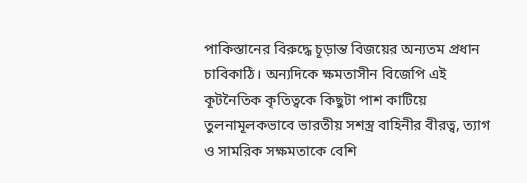পাকিস্তানের বিরুদ্ধে চূড়ান্ত বিজয়ের অন্যতম প্রধান চাবিকাঠি। অন্যদিকে ক্ষমতাসীন বিজেপি এই কূটনৈতিক কৃতিত্বকে কিছুটা পাশ কাটিয়ে তুলনামূলকভাবে ভারতীয় সশস্ত্র বাহিনীর বীরত্ব, ত্যাগ ও সামরিক সক্ষমতাকে বেশি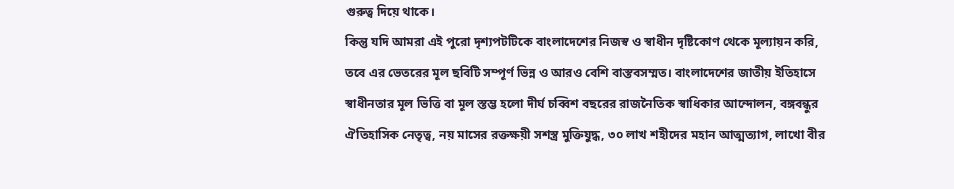গুরুত্ব দিয়ে থাকে।
কিন্তু যদি আমরা এই পুরো দৃশ্যপটটিকে বাংলাদেশের নিজস্ব ও স্বাধীন দৃষ্টিকোণ থেকে মূল্যায়ন করি, তবে এর ভেতরের মূল ছবিটি সম্পূর্ণ ভিন্ন ও আরও বেশি বাস্তবসম্মত। বাংলাদেশের জাতীয় ইতিহাসে স্বাধীনতার মূল ভিত্তি বা মূল স্তম্ভ হলো দীর্ঘ চব্বিশ বছরের রাজনৈতিক স্বাধিকার আন্দোলন, বঙ্গবন্ধুর ঐতিহাসিক নেতৃত্ব, নয় মাসের রক্তক্ষয়ী সশস্ত্র মুক্তিযুদ্ধ, ৩০ লাখ শহীদের মহান আত্মত্যাগ, লাখো বীর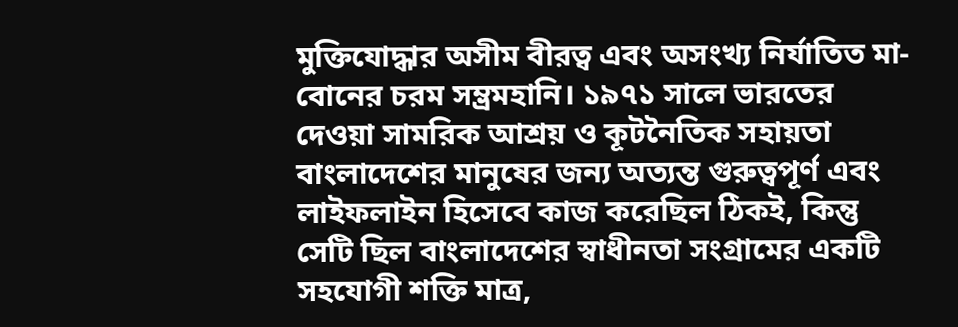মুক্তিযোদ্ধার অসীম বীরত্ব এবং অসংখ্য নির্যাতিত মা-বোনের চরম সম্ভ্রমহানি। ১৯৭১ সালে ভারতের দেওয়া সামরিক আশ্রয় ও কূটনৈতিক সহায়তা বাংলাদেশের মানুষের জন্য অত্যন্ত গুরুত্বপূর্ণ এবং লাইফলাইন হিসেবে কাজ করেছিল ঠিকই, কিন্তু সেটি ছিল বাংলাদেশের স্বাধীনতা সংগ্রামের একটি সহযোগী শক্তি মাত্র,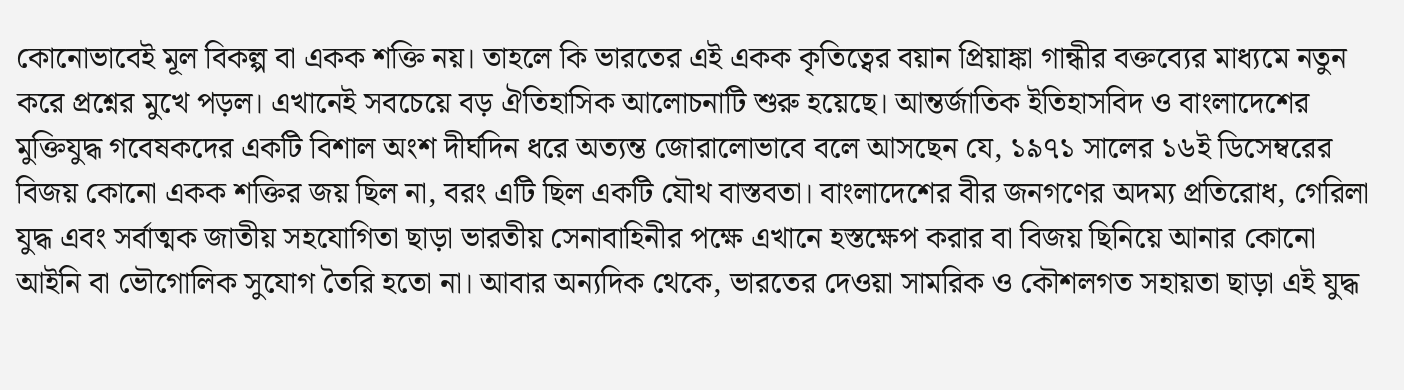কোনোভাবেই মূল বিকল্প বা একক শক্তি নয়। তাহলে কি ভারতের এই একক কৃতিত্বের বয়ান প্রিয়াঙ্কা গান্ধীর বক্তব্যের মাধ্যমে নতুন করে প্রশ্নের মুখে পড়ল। এখানেই সবচেয়ে বড় ঐতিহাসিক আলোচনাটি শুরু হয়েছে। আন্তর্জাতিক ইতিহাসবিদ ও বাংলাদেশের মুক্তিযুদ্ধ গবেষকদের একটি বিশাল অংশ দীর্ঘদিন ধরে অত্যন্ত জোরালোভাবে বলে আসছেন যে, ১৯৭১ সালের ১৬ই ডিসেম্বরের বিজয় কোনো একক শক্তির জয় ছিল না, বরং এটি ছিল একটি যৌথ বাস্তবতা। বাংলাদেশের বীর জনগণের অদম্য প্রতিরোধ, গেরিলা যুদ্ধ এবং সর্বাত্মক জাতীয় সহযোগিতা ছাড়া ভারতীয় সেনাবাহিনীর পক্ষে এখানে হস্তক্ষেপ করার বা বিজয় ছিনিয়ে আনার কোনো আইনি বা ভৌগোলিক সুযোগ তৈরি হতো না। আবার অন্যদিক থেকে, ভারতের দেওয়া সামরিক ও কৌশলগত সহায়তা ছাড়া এই যুদ্ধ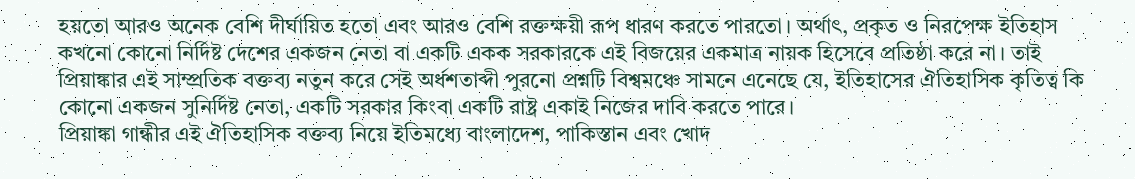হয়তো আরও অনেক বেশি দীর্ঘায়িত হতো এবং আরও বেশি রক্তক্ষয়ী রূপ ধারণ করতে পারতো। অর্থাৎ, প্রকৃত ও নিরপেক্ষ ইতিহাস কখনো কোনো নির্দিষ্ট দেশের একজন নেতা বা একটি একক সরকারকে এই বিজয়ের একমাত্র নায়ক হিসেবে প্রতিষ্ঠা করে না। তাই প্রিয়াঙ্কার এই সাম্প্রতিক বক্তব্য নতুন করে সেই অর্ধশতাব্দী পুরনো প্রশ্নটি বিশ্বমঞ্চে সামনে এনেছে যে, ইতিহাসের ঐতিহাসিক কৃতিত্ব কি কোনো একজন সুনির্দিষ্ট নেতা, একটি সরকার কিংবা একটি রাষ্ট্র একাই নিজের দাবি করতে পারে।
প্রিয়াঙ্কা গান্ধীর এই ঐতিহাসিক বক্তব্য নিয়ে ইতিমধ্যে বাংলাদেশ, পাকিস্তান এবং খোদ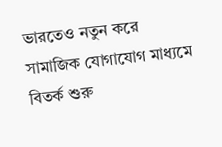ভারতেও নতুন করে সামাজিক যোগাযোগ মাধ্যমে বিতর্ক শুরু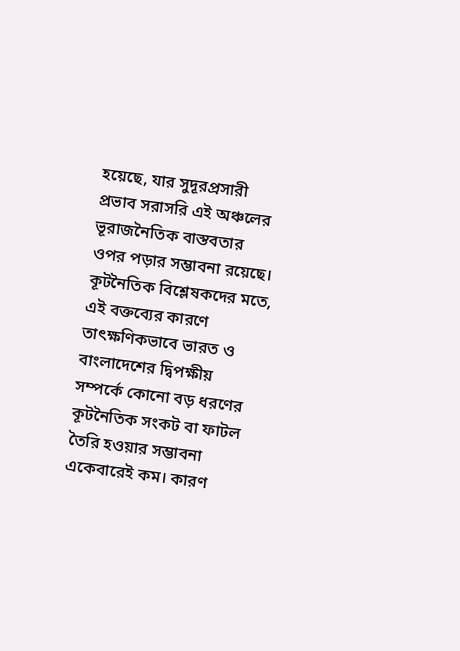হয়েছে, যার সুদূরপ্রসারী প্রভাব সরাসরি এই অঞ্চলের ভূরাজনৈতিক বাস্তবতার ওপর পড়ার সম্ভাবনা রয়েছে। কূটনৈতিক বিশ্লেষকদের মতে, এই বক্তব্যের কারণে তাৎক্ষণিকভাবে ভারত ও বাংলাদেশের দ্বিপক্ষীয় সম্পর্কে কোনো বড় ধরণের কূটনৈতিক সংকট বা ফাটল তৈরি হওয়ার সম্ভাবনা একেবারেই কম। কারণ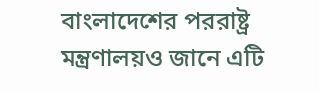বাংলাদেশের পররাষ্ট্র মন্ত্রণালয়ও জানে এটি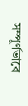সম্পূর্ণভাবে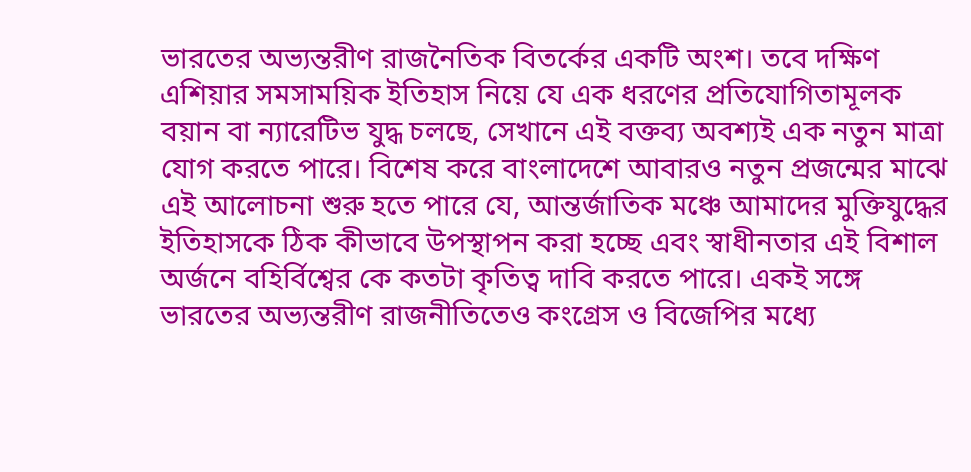ভারতের অভ্যন্তরীণ রাজনৈতিক বিতর্কের একটি অংশ। তবে দক্ষিণ এশিয়ার সমসাময়িক ইতিহাস নিয়ে যে এক ধরণের প্রতিযোগিতামূলক বয়ান বা ন্যারেটিভ যুদ্ধ চলছে, সেখানে এই বক্তব্য অবশ্যই এক নতুন মাত্রা যোগ করতে পারে। বিশেষ করে বাংলাদেশে আবারও নতুন প্রজন্মের মাঝে এই আলোচনা শুরু হতে পারে যে, আন্তর্জাতিক মঞ্চে আমাদের মুক্তিযুদ্ধের ইতিহাসকে ঠিক কীভাবে উপস্থাপন করা হচ্ছে এবং স্বাধীনতার এই বিশাল অর্জনে বহির্বিশ্বের কে কতটা কৃতিত্ব দাবি করতে পারে। একই সঙ্গে ভারতের অভ্যন্তরীণ রাজনীতিতেও কংগ্রেস ও বিজেপির মধ্যে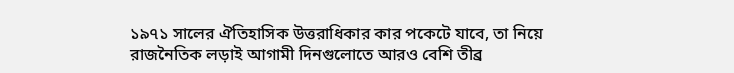১৯৭১ সালের ঐতিহাসিক উত্তরাধিকার কার পকেটে যাবে, তা নিয়ে রাজনৈতিক লড়াই আগামী দিনগুলোতে আরও বেশি তীব্র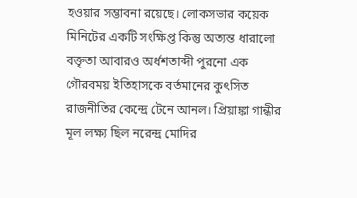হওয়ার সম্ভাবনা রয়েছে। লোকসভার কয়েক মিনিটের একটি সংক্ষিপ্ত কিন্তু অত্যন্ত ধারালো বক্তৃতা আবারও অর্ধশতাব্দী পুরনো এক গৌরবময় ইতিহাসকে বর্তমানের কুৎসিত রাজনীতির কেন্দ্রে টেনে আনল। প্রিয়াঙ্কা গান্ধীর মূল লক্ষ্য ছিল নরেন্দ্র মোদির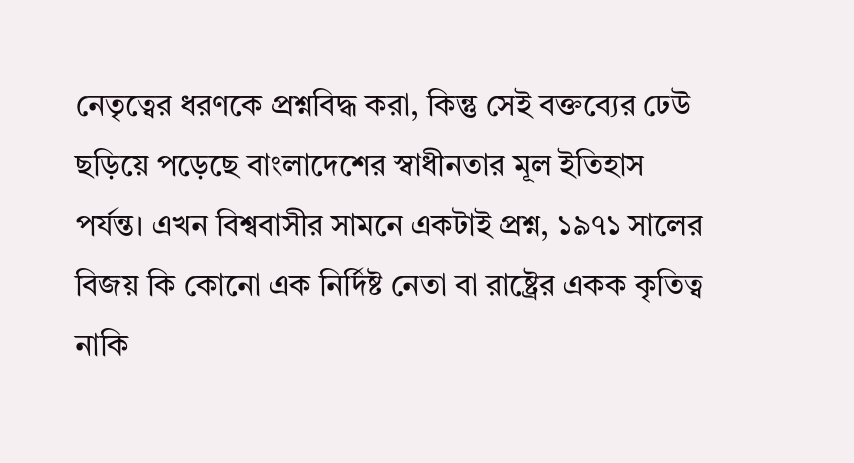নেতৃত্বের ধরণকে প্রশ্নবিদ্ধ করা, কিন্তু সেই বক্তব্যের ঢেউ ছড়িয়ে পড়েছে বাংলাদেশের স্বাধীনতার মূল ইতিহাস পর্যন্ত। এখন বিশ্ববাসীর সামনে একটাই প্রশ্ন, ১৯৭১ সালের বিজয় কি কোনো এক নির্দিষ্ট নেতা বা রাষ্ট্রের একক কৃতিত্ব নাকি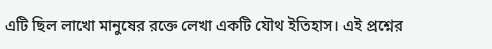এটি ছিল লাখো মানুষের রক্তে লেখা একটি যৌথ ইতিহাস। এই প্রশ্নের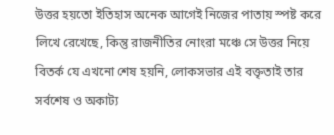উত্তর হয়তো ইতিহাস অনেক আগেই নিজের পাতায় স্পষ্ট করে লিখে রেখেছে, কিন্তু রাজনীতির নোংরা মঞ্চে সে উত্তর নিয়ে বিতর্ক যে এখনো শেষ হয়নি, লোকসভার এই বক্তৃতাই তার সর্বশেষ ও অকাট্য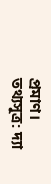প্রমাণ।
তথ্যসূত্র: দ্যা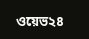ওয়েভ২৪